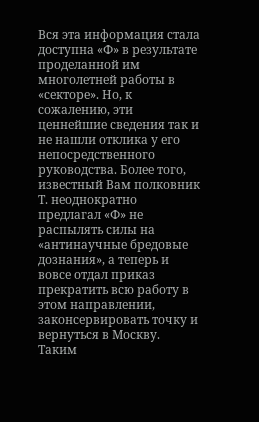Вся эта информация стала доступна «Ф» в результате проделанной им многолетней работы в «секторе». Но, к сожалению, эти ценнейшие сведения так и не нашли отклика у его непосредственного руководства. Более того, известный Вам полковник Т. неоднократно предлагал «Ф» не распылять силы на «антинаучные бредовые дознания», а теперь и вовсе отдал приказ прекратить всю работу в этом направлении, законсервировать точку и вернуться в Москву. Таким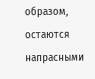образом, остаются напрасными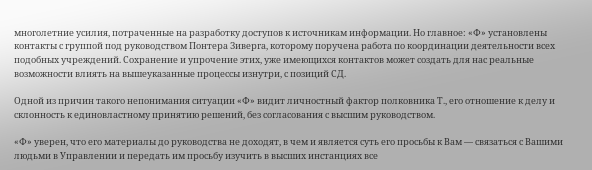многолетние усилия, потраченные на разработку доступов к источникам информации. Но главное: «Ф» установлены контакты с группой под руководством Понтера Зиверга, которому поручена работа по координации деятельности всех подобных учреждений. Сохранение и упрочение этих, уже имеющихся контактов может создать для нас реальные возможности влиять на вышеуказанные процессы изнутри, с позиций СД.

Одной из причин такого непонимания ситуации «Ф» видит личностный фактор полковника Т., его отношение к делу и склонность к единовластному принятию решений, без согласования с высшим руководством.

«Ф» уверен, что его материалы до руководства не доходят, в чем и является суть его просьбы к Вам — связаться с Вашими людьми в Управлении и передать им просьбу изучить в высших инстанциях все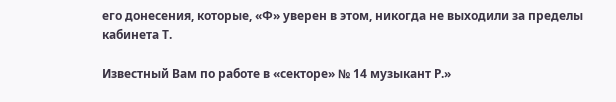его донесения, которые, «Ф» уверен в этом, никогда не выходили за пределы кабинета Т.

Известный Вам по работе в «секторе» № 14 музыкант Р.»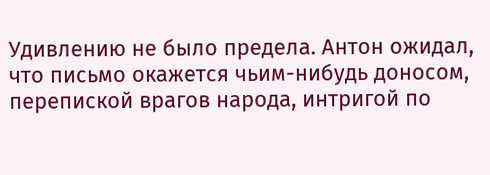Удивлению не было предела. Антон ожидал, что письмо окажется чьим-нибудь доносом, перепиской врагов народа, интригой по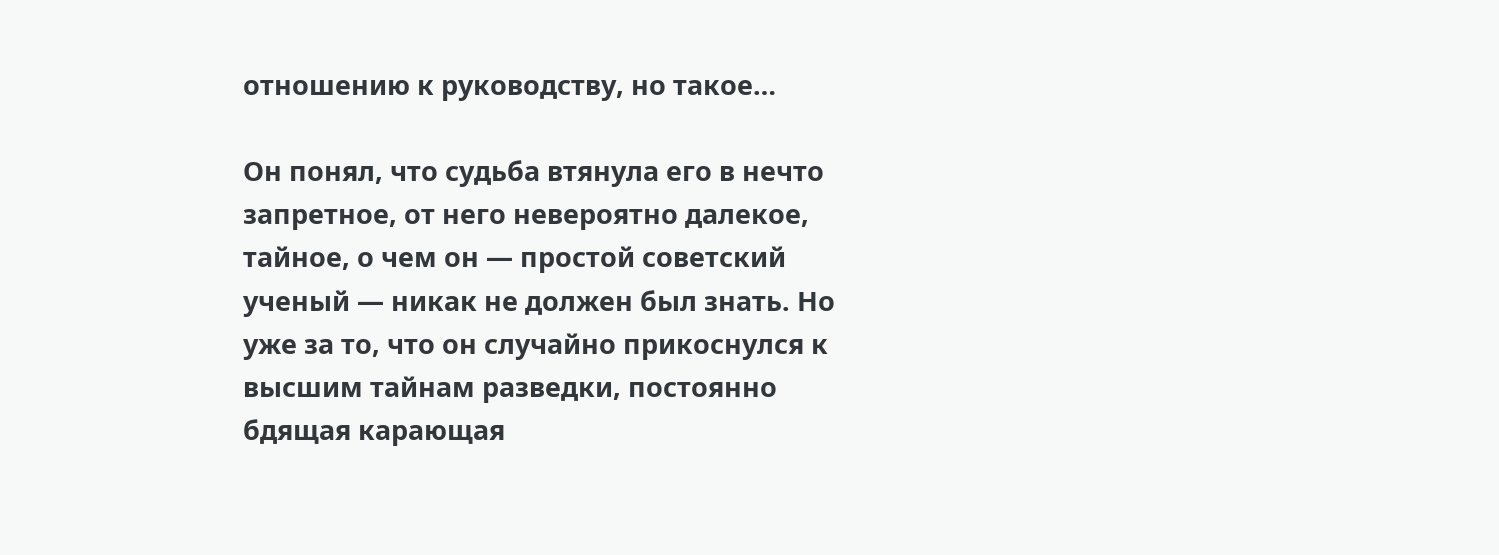отношению к руководству, но такое…

Он понял, что судьба втянула его в нечто запретное, от него невероятно далекое, тайное, о чем он — простой советский ученый — никак не должен был знать. Но уже за то, что он случайно прикоснулся к высшим тайнам разведки, постоянно бдящая карающая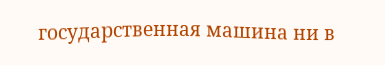государственная машина ни в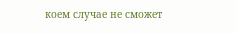коем случае не сможет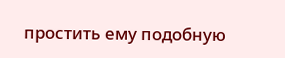простить ему подобную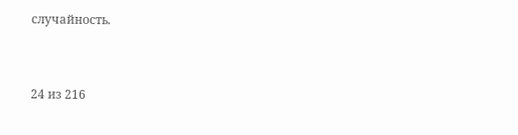случайность.



24 из 216